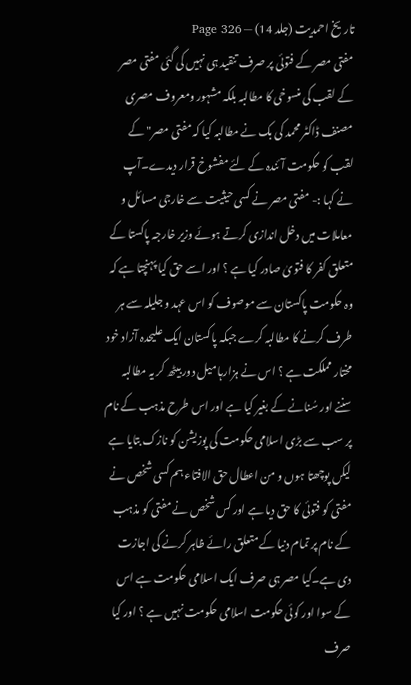تاریخ احمدیت (جلد 14) — Page 326
مفتی مصر کے فتوئی پر صرف تنقید ہی نہیں کی گئی مفتی مصر کے لقب کی منسوخی کا مطالبہ بلکہ مشہور ومعروف مصری مصنف ڈاکٹر محمد کی بک نے مطالبہ کیا کہ مفتی مصر" کے لقب کو حکومت آئندہ کے لئے مفشوخ قرار دیدے۔آپ نے کہا :- مفتی مصر نے کسی حیثیت سے خارجی مسائل و معاملات میں دخل اندازی کرتے ہوئے وزیر خارجہ پاکستا کے متعلق کفر کا فتویٰ صادر کیا ہے ؟ اور اسے حق کیا پہنچتا ہے کہ وہ حکومت پاکستان سے موصوف کو اس عہد و جلیلہ سے ہر طرف کرنے کا مطالبہ کرے جبکہ پاکستان ایک علیحدہ آزاد خود مختار مملکت ہے ؟ اس نے ہزارہا میل دور بیٹھ کر یہ مطالبہ سننے اور سُنانے کے بغیر کیا ہے اور اس طرح مذہب کے نام پر سب سے بڑی اسلامی حکومت کی پوزیشن کو نازک بتایا ہے لیکں پوچھتا ہوں و من اعطال حق الافتاء ہم کسی شخص نے مفتی کو فتوئی کا حق دیا ہے اور کس شخص نے مفتی کو مذہب کے نام پر تمام دنیا کے متعلق رائے ظاہر کرنے کی اجازت دی ہے۔کیا مصر ہی صرف ایک اسلامی حکومت ہے اس کے سوا اور کوئی حکومت اسلامی حکومت نہیں ہے ؟ اور کیا صرف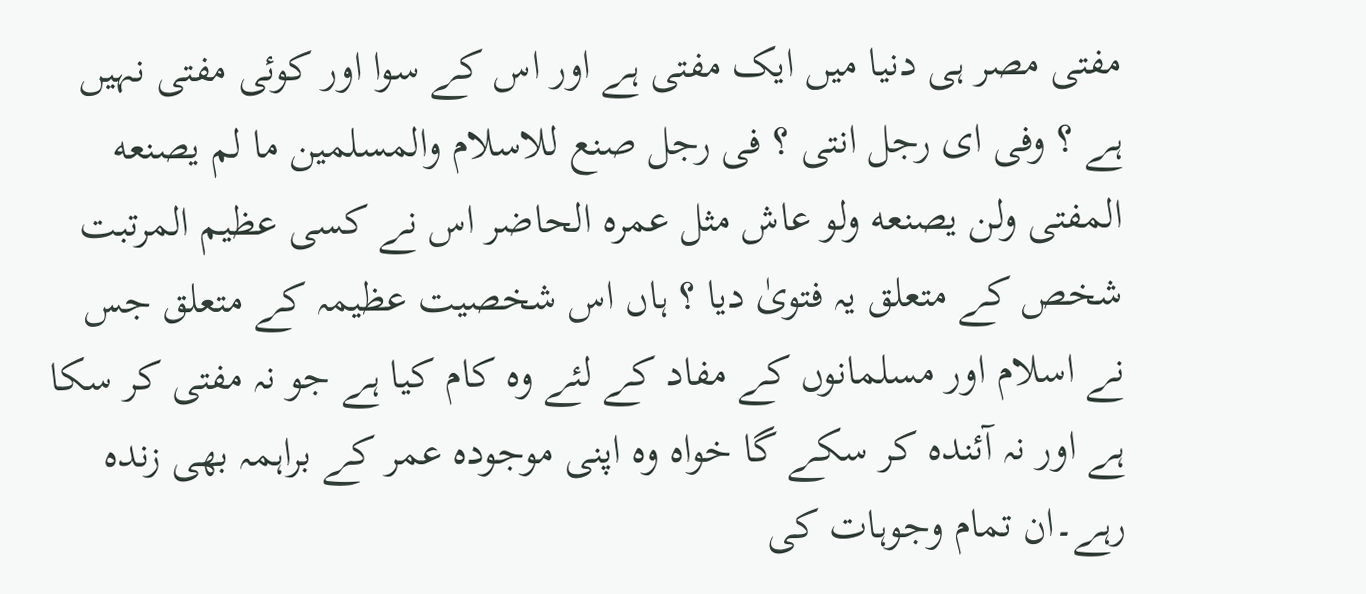مفتی مصر ہی دنیا میں ایک مفتی ہے اور اس کے سوا اور کوئی مفتی نہیں ہے ؟ وفى اى رجل انتى ؟ فى رجل صنع للاسلام والمسلمين ما لم يصنعه المفتى ولن يصنعه ولو عاش مثل عمره الحاضر اس نے کسی عظیم المرتبت شخص کے متعلق یہ فتویٰ دیا ؟ ہاں اس شخصیت عظیمہ کے متعلق جس نے اسلام اور مسلمانوں کے مفاد کے لئے وہ کام کیا ہے جو نہ مفتی کر سکا ہے اور نہ آئندہ کر سکے گا خواہ وہ اپنی موجودہ عمر کے براہمہ بھی زندہ رہے۔ان تمام وجوہات کی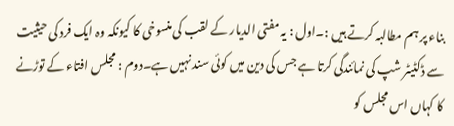بناء پر ہم مطالبہ کرتے ہیں :۔اول : یہ مفتی الدیار کے لقب کی منسوخی کا کیونکہ وہ ایک فرد کی حیثیت سے ڈکٹیٹر شپ کی نمائندگی کرتا ہے جس کی دین میں کوئی سند نہیں ہے۔دوم : مجلس افتاء کے توڑنے کا کہاں اس مجلس کو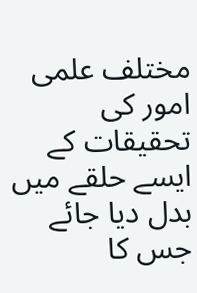مختلف علمی امور کی تحقیقات کے ایسے حلقے میں بدل دیا جائے جس کا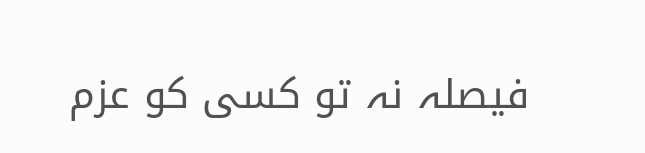فیصلہ نہ تو کسی کو عزم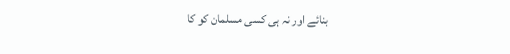بنائے اور نہ ہی کسی مسلمان کو کا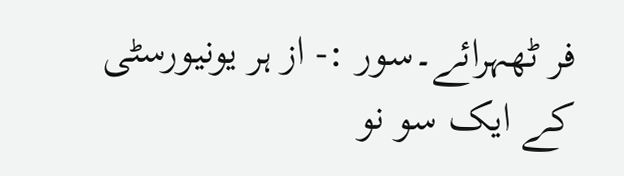فر ٹھہرائے۔سور :- از ہر یونیورسٹی کے ایک سو نو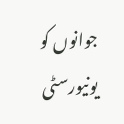جوانوں کو یونیورسٹی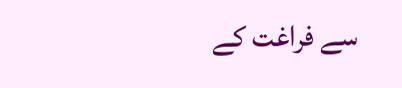سے فراغت کے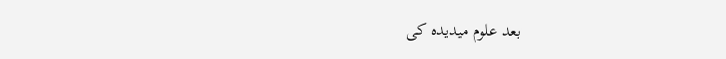بعد علوم میدیدہ کی